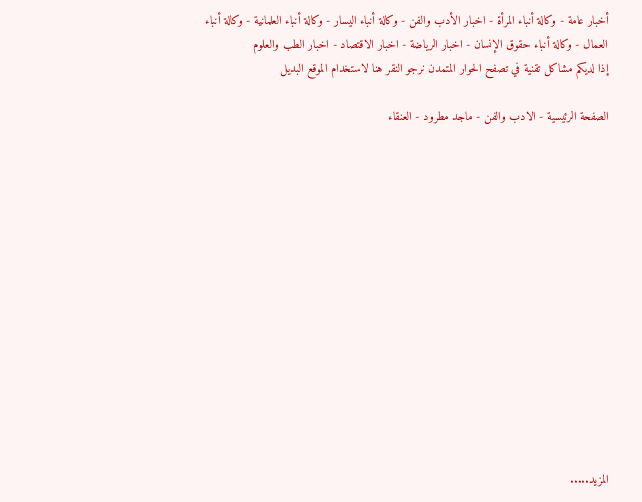أخبار عامة - وكالة أنباء المرأة - اخبار الأدب والفن - وكالة أنباء اليسار - وكالة أنباء العلمانية - وكالة أنباء العمال - وكالة أنباء حقوق الإنسان - اخبار الرياضة - اخبار الاقتصاد - اخبار الطب والعلوم
إذا لديكم مشاكل تقنية في تصفح الحوار المتمدن نرجو النقر هنا لاستخدام الموقع البديل

الصفحة الرئيسية - الادب والفن - ماجد مطرود - العنقاء














المزيد.....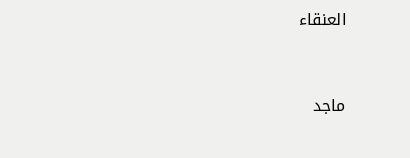العنقاء


ماجد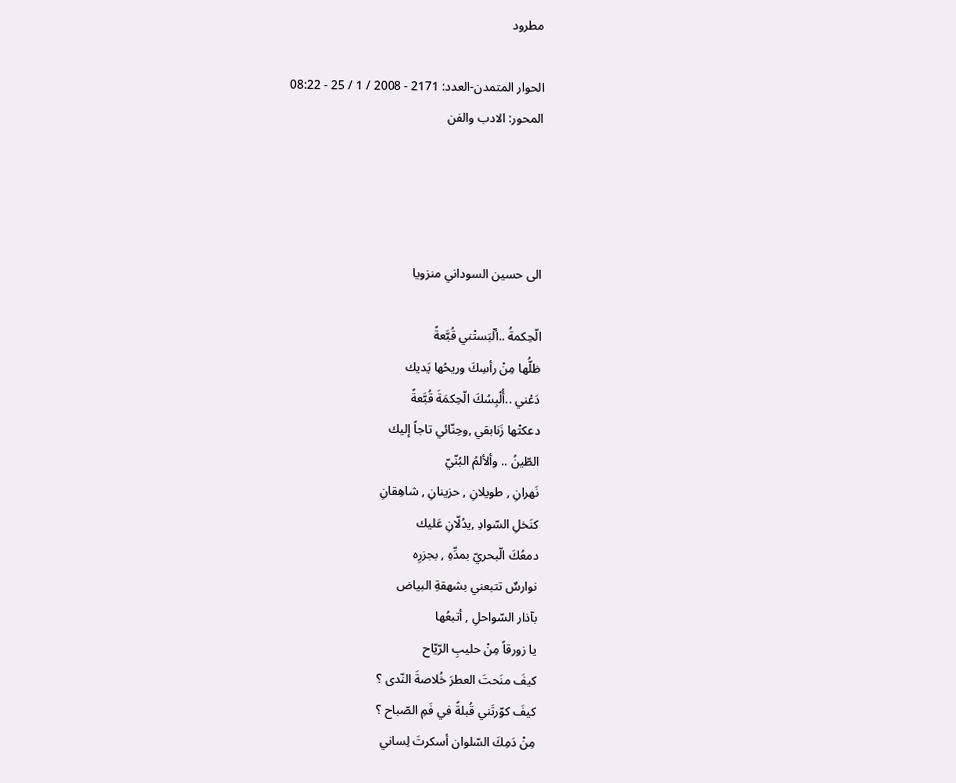مطرود

الحوار المتمدن-العدد: 2171 - 2008 / 1 / 25 - 08:22
المحور: الادب والفن




الى حسين السوداني منزويا

الّحِكمةُ ..ألْبَستْني قُبَّعةً
ظلُّها مِنْ رأسِكَ وريحُها يَديك
دَعْني ..أُلْبِسُكَ الّحِكمَةَ قُبَّعةً
دعكتْها زَنابقي ,وحِنّائي تاجاً إليك
الطّينُ .. وألألمُ البُنّيّ
نَهرانِ , طويلانِ , حزينانِ , شاهِقانِ
كنَخلِ السّوادِ ,يدُلّانِ عَليك
دمعُكَ الّبحريّ بمدِّهِ , بجزرِه
نوارسٌ تتبعني بشهقةِ البياض
بآذار السّواحلِ , أتبعُها
يا زورقاً مِنْ حليبِ الرّيّاح
كيفَ منَحتَ العطرَ خُلاصةَ النّدى ؟
كيفَ كوّرتَني قُبلةً في فَمِ الصّباح ؟
مِنْ دَمِكَ السّلوان أسكرتَ لِساني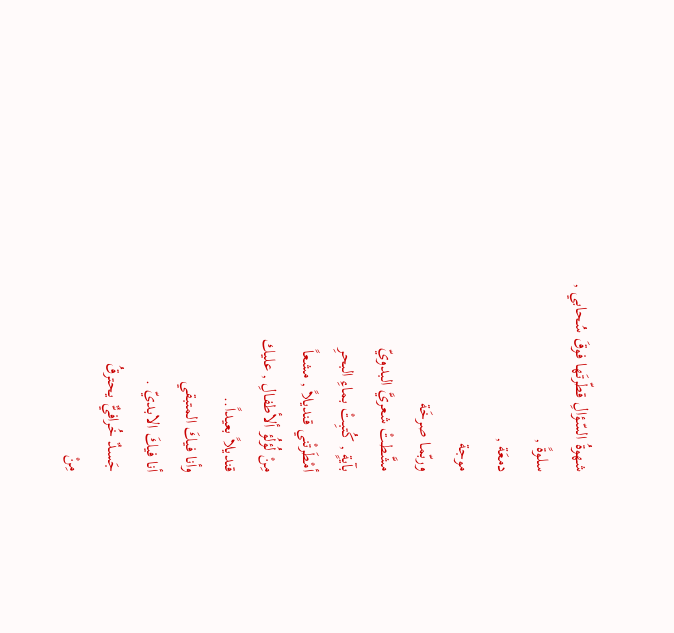شهوةُ السّؤالِ قطّرتَها فوقَ سُحابي ,
سلوةً ,
دمعَة ,
موجة
وربّما صرخَة
مشَّطتْ شعريَّ البدويّ
بآيةٍ , كُتبِتْ بماءِ البحرِ
أمْطَرتْني قنديلاً , مشعاً
مِنْ لُؤلُؤ ألأطفالِ , عليك
قنديلاً بعيداً..
وأنا فيكَ المتبقي
أنا فيكَ الابديّ .
جَسدٌ خُرافيٌّ يحترقُ
مِنْ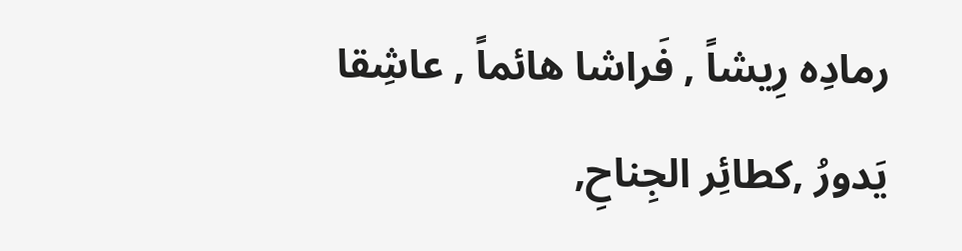رمادِه رِيشاً , فَراشا هائماً , عاشِقا
يَدورُ ,كطائِر الجِناحِ,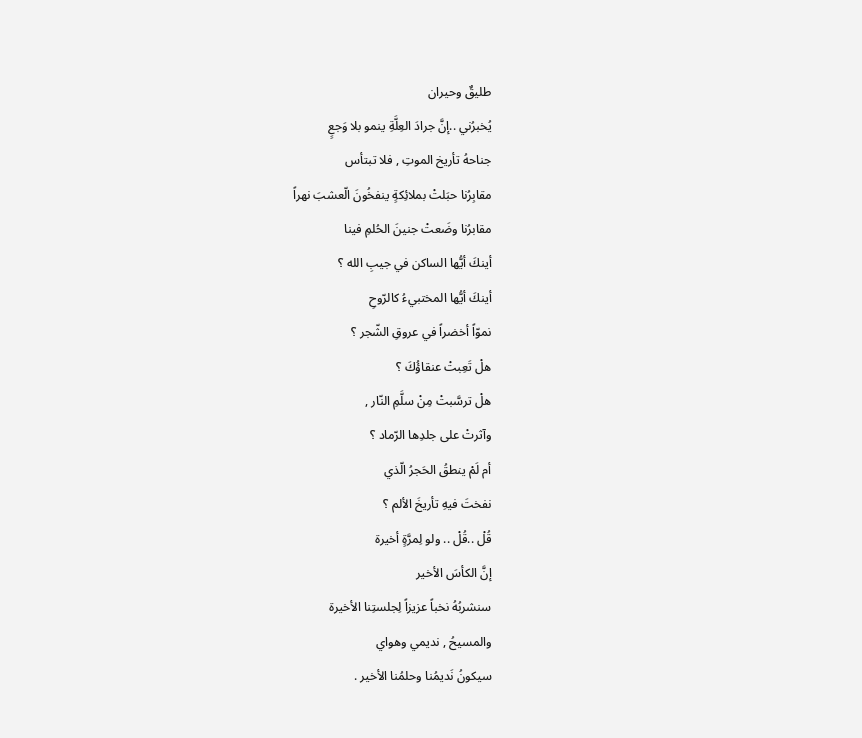طليقٌ وحيران
يُخبرُني ..إنَّ جرادَ العِلَّةِ ينمو بلا وَجعٍ
جناحهُ تأريخ الموتِ , فلا تبتأس
مقابِرُنا حبَلتْ بملائِكةٍ ينفخُونَ الّعشبَ نهراً
مقابرُنا وضَعتْ جنينَ الحُلمِ فينا
أينكَ أيُّها الساكن في جيبِ الله ؟
أينكَ أيُّها المختبيءُ كالرّوحِ
نموّاً أخضراً في عروقِ الشّجر ؟
هلْ تَعِبتْ عنقاؤُكَ ؟
هلْ ترسَّبتْ مِنْ سلَّمِ النّار ,
وآثرتْ على جلدِها الرّماد ؟
أم لَمْ ينطقُ الحَجرُ الّذي
نفختَ فيهِ تأريخَ الألم ؟
قُلْ ..قُلْ .. ولو لِمرَّةٍ أخيرة
إنَّ الكأسَ الأخير
سنشربُهُ نخباً عزيزاً لِجلستِنا الأخيرة
والمسيحُ , نديمي وهواي
سيكونُ نَديمُنا وحلمُنا الأخير .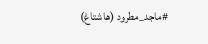#ماجد_مطرود (هاشتاغ)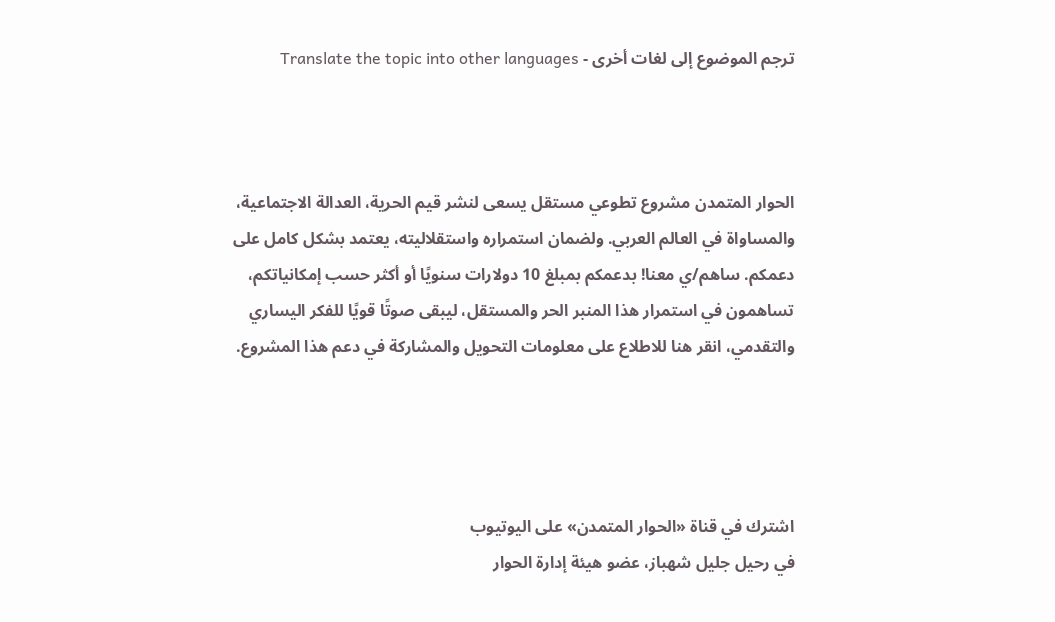ترجم الموضوع إلى لغات أخرى - Translate the topic into other languages



الحوار المتمدن مشروع تطوعي مستقل يسعى لنشر قيم الحرية، العدالة الاجتماعية، والمساواة في العالم العربي. ولضمان استمراره واستقلاليته، يعتمد بشكل كامل على دعمكم. ساهم/ي معنا! بدعمكم بمبلغ 10 دولارات سنويًا أو أكثر حسب إمكانياتكم، تساهمون في استمرار هذا المنبر الحر والمستقل، ليبقى صوتًا قويًا للفكر اليساري والتقدمي، انقر هنا للاطلاع على معلومات التحويل والمشاركة في دعم هذا المشروع.




اشترك في قناة «الحوار المتمدن» على اليوتيوب
في رحيل جليل شهباز، عضو هيئة إدارة الحوار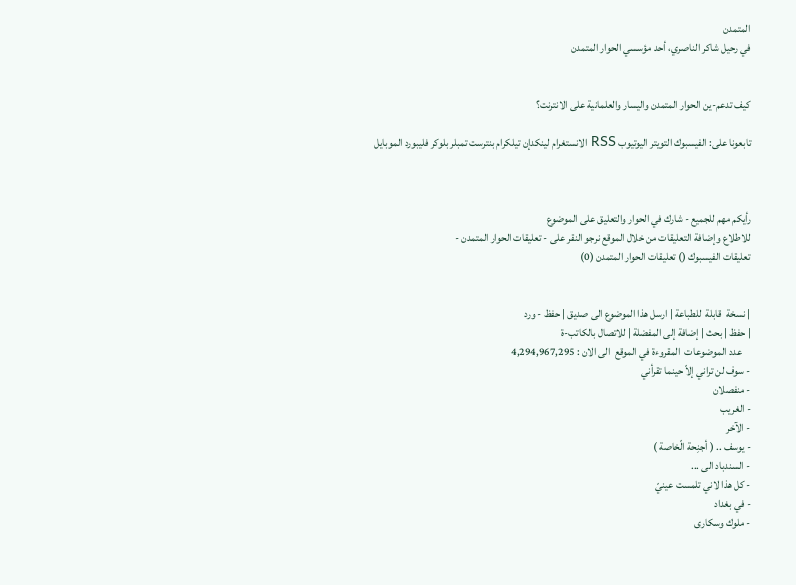المتمدن
في رحيل شاكر الناصري، أحد مؤسسي الحوار المتمدن


كيف تدعم-ين الحوار المتمدن واليسار والعلمانية على الانترنت؟

تابعونا على: الفيسبوك التويتر اليوتيوب RSS الانستغرام لينكدإن تيلكرام بنترست تمبلر بلوكر فليبورد الموبايل



رأيكم مهم للجميع - شارك في الحوار والتعليق على الموضوع
للاطلاع وإضافة التعليقات من خلال الموقع نرجو النقر على - تعليقات الحوار المتمدن -
تعليقات الفيسبوك () تعليقات الحوار المتمدن (0)


| نسخة  قابلة  للطباعة | ارسل هذا الموضوع الى صديق | حفظ - ورد
| حفظ | بحث | إضافة إلى المفضلة | للاتصال بالكاتب-ة
    عدد الموضوعات  المقروءة في الموقع  الى الان : 4,294,967,295
- سوف لن تراني إلاّ حينما تقرأني
- منفصلان
- الغريب
- الآخر
- يوسف .. ( أجنِحة الّخاصة )
- السندباد الى ...
- كل هذا لاني تلمست عينيّ
- في بغداد
- ملوك وسكارى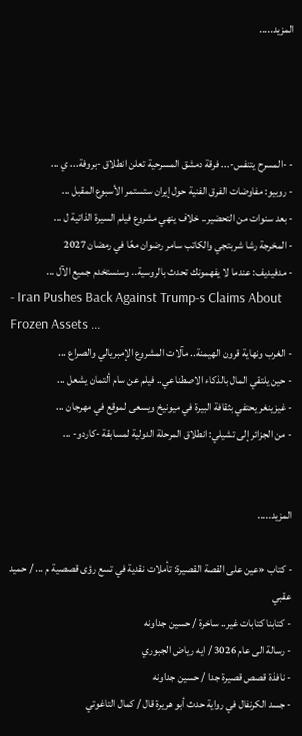المزيد.....




- -المسرح يتنفس-... فرقة دمشق المسرحية تعلن انطلاق -بروفة... ي ...
- روبيو: مفاوضات الفرق الفنية حول إيران ستستمر الأسبوع المقبل ...
- بعد سنوات من التحضير.. خلاف ينهي مشروع فيلم السيرة الذاتية ل ...
- المخرجة رشا شربتجي والكاتب سامر رضوان معًا في رمضان 2027
- مدفيديف: عندما لا يفهمونك تحدث بالروسية.. وسنستخدم جميع الآل ...
- Iran Pushes Back Against Trump-s Claims About Frozen Assets ...
- الغرب ونهاية قرون الهيمنة.. مآلات المشروع الإمبريالي والصراع ...
- حين يلتقي المال بالذكاء الاصطناعي.. فيلم عن سام ألتمان يشعل ...
- غيزينغر يحتفي بثقافة البيرة في ميونيخ ويسعى لموقع في مهرجان ...
- من الجزائر إلى تشيلي: انطلاق المرحلة الدولية لمسابقة -كاردو- ...


المزيد.....

- كتاب «عين على القصة القصيرة: تأملات نقدية في تسع رؤى قصصية م ... / حميد عقبي
- كتابنا كتابات غير.. ساخرة / حسين جداونه
- رسالة الى عام 3026 / ايه رياض الجبوري
- نافذة قصص قصيرة جدا / حسين جداونه
- جسد الكرنفال في رواية حدث أبو هريرة قال / كمال التاغوتي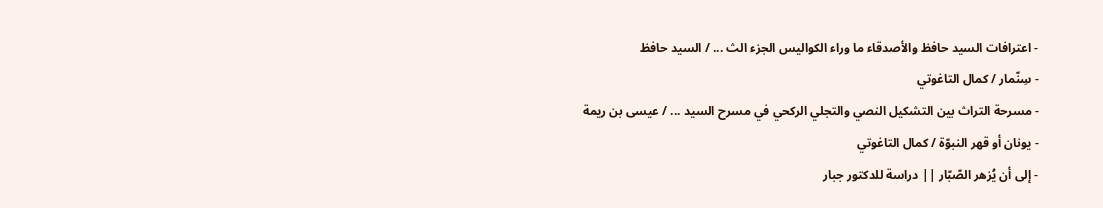- اعترافات السيد حافظ والأصدقاء ما وراء الكواليس الجزء الث ... / السيد حافظ
- سِنّمار / كمال التاغوتي
- مسرحة التراث بين التشكيل النصي والتجلي الركحي في مسرح السيد ... / عيسى بن ريمة
- يونان أو قهر النبوّة / كمال التاغوتي
- إلى أن يُزهر الصّبّار || دراسة للدكتور جبار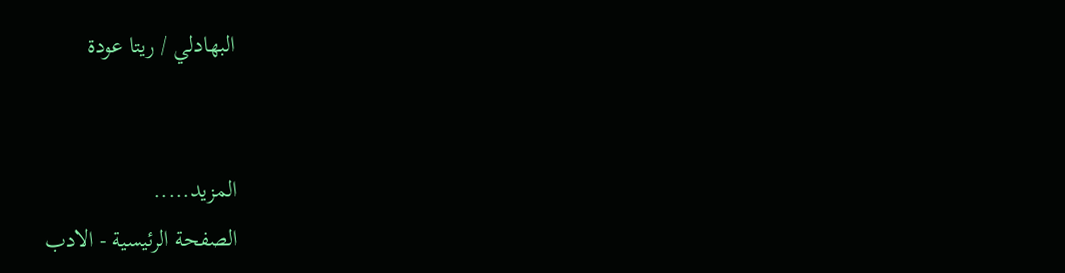البهادلي / ريتا عودة


المزيد.....
الصفحة الرئيسية - الادب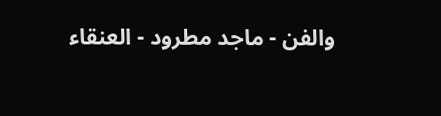والفن - ماجد مطرود - العنقاء